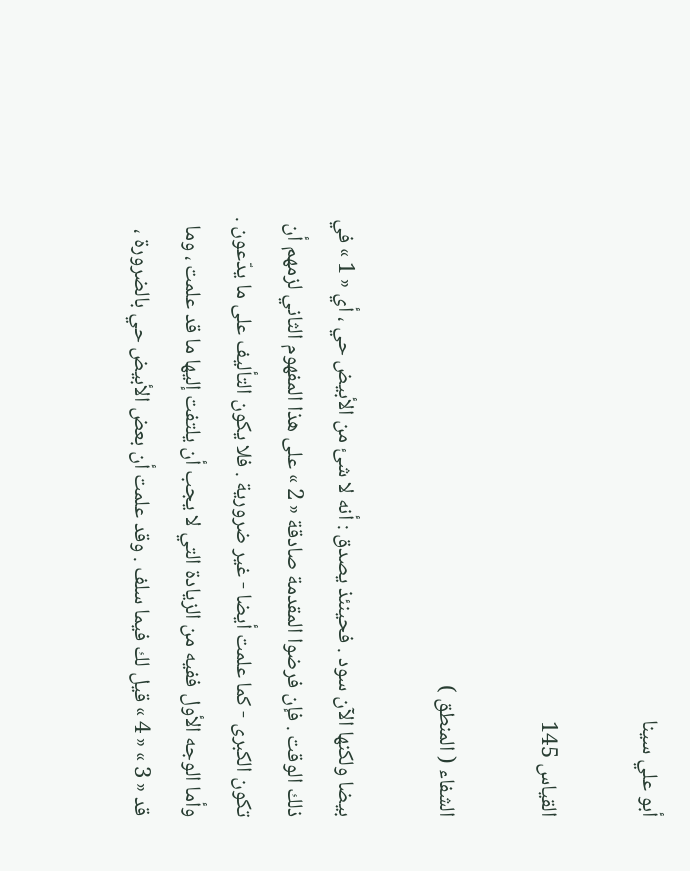أبو علي سينا

القياس 145

الشفاء ( المنطق )

بيضا ولكنها الآن سود . فحينئذ يصدق : أنه لا شئ من الأبيض حي ، أي « 1 » في ذلك الوقت . فإن فرضوا المقدمة صادقة « 2 » على هذا المفهوم الثاني لزمهم أن تكون الكبرى - كما علمت أيضا - غير ضرورية . فلا يكون التأليف على ما يدّعون . وأما الوجه الأول ففيه من الزيادة التي لا يجب أن يلتفت إليها ما قد علمت ، وما قد « 3 » « 4 » قيل لك فيما سلف . وقد علمت أن بعض الأبيض حي بالضرورة ،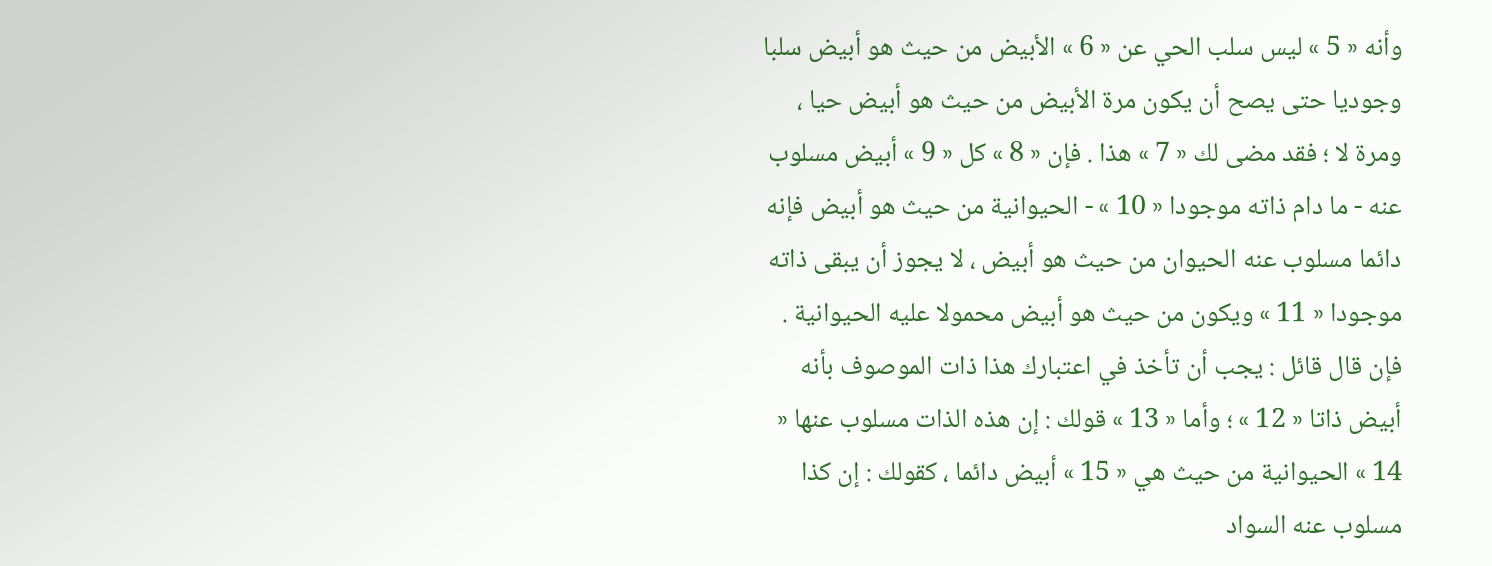وأنه « 5 » ليس سلب الحي عن « 6 » الأبيض من حيث هو أبيض سلبا وجوديا حتى يصح أن يكون مرة الأبيض من حيث هو أبيض حيا ، ومرة لا ؛ فقد مضى لك « 7 » هذا . فإن « 8 » كل « 9 » أبيض مسلوب عنه - ما دام ذاته موجودا « 10 » - الحيوانية من حيث هو أبيض فإنه دائما مسلوب عنه الحيوان من حيث هو أبيض ، لا يجوز أن يبقى ذاته موجودا « 11 » ويكون من حيث هو أبيض محمولا عليه الحيوانية . فإن قال قائل : يجب أن تأخذ في اعتبارك هذا ذات الموصوف بأنه أبيض ذاتا « 12 » ؛ وأما « 13 » قولك : إن هذه الذات مسلوب عنها « 14 » الحيوانية من حيث هي « 15 » أبيض دائما ، كقولك : إن كذا مسلوب عنه السواد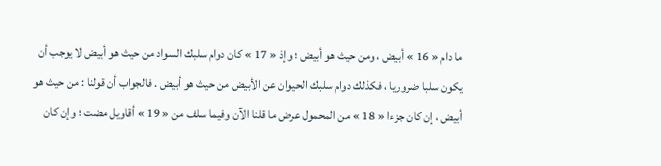ما دام « 16 » أبيض ، ومن حيث هو أبيض ؛ وإذ « 17 » كان دوام سلبك السواد من حيث هو أبيض لا يوجب أن يكون سلبا ضروريا ، فكذلك دوام سلبك الحيوان عن الأبيض من حيث هو أبيض . فالجواب أن قولنا : من حيث هو أبيض ، إن كان جزءا « 18 » من المحمول عرض ما قلنا الآن وفيما سلف من « 19 » أقاويل مضت ؛ وإن كان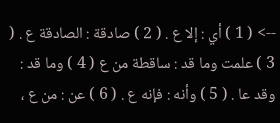--> ( 1 ) أي : إلا ع . ( 2 ) صادقة : الصادقة ع . ( 3 ) علمت وما قد : ساقطة من ع ( 4 ) وما قد : وقد عا . ( 5 ) وأنه : فإنه ع . ( 6 ) عن : من ع ،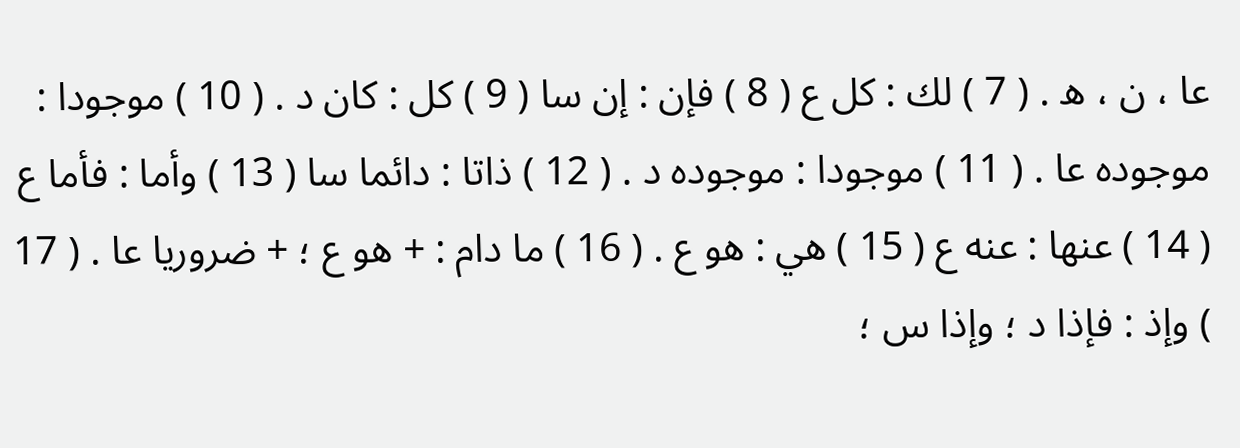عا ، ن ، ه . ( 7 ) لك : كل ع ( 8 ) فإن : إن سا ( 9 ) كل : كان د . ( 10 ) موجودا : موجوده عا . ( 11 ) موجودا : موجوده د . ( 12 ) ذاتا : دائما سا ( 13 ) وأما : فأما ع ( 14 ) عنها : عنه ع ( 15 ) هي : هو ع . ( 16 ) ما دام : + هو ع ؛ + ضروريا عا . ( 17 ) وإذ : فإذا د ؛ وإذا س ؛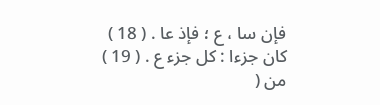فإن سا ، ع ؛ فإذ عا . ( 18 ) كان جزءا : كل جزء ع . ( 19 ) من (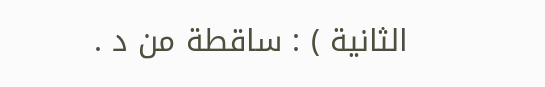الثانية ) : ساقطة من د .